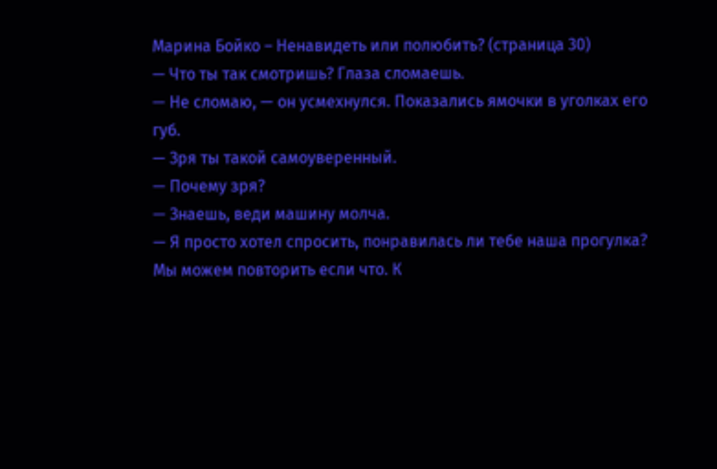Марина Бойко – Ненавидеть или полюбить? (страница 30)
— Что ты так смотришь? Глаза сломаешь.
— Не сломаю, — он усмехнулся. Показались ямочки в уголках его губ.
— Зря ты такой самоуверенный.
— Почему зря?
— Знаешь, веди машину молча.
— Я просто хотел спросить, понравилась ли тебе наша прогулка? Мы можем повторить если что. К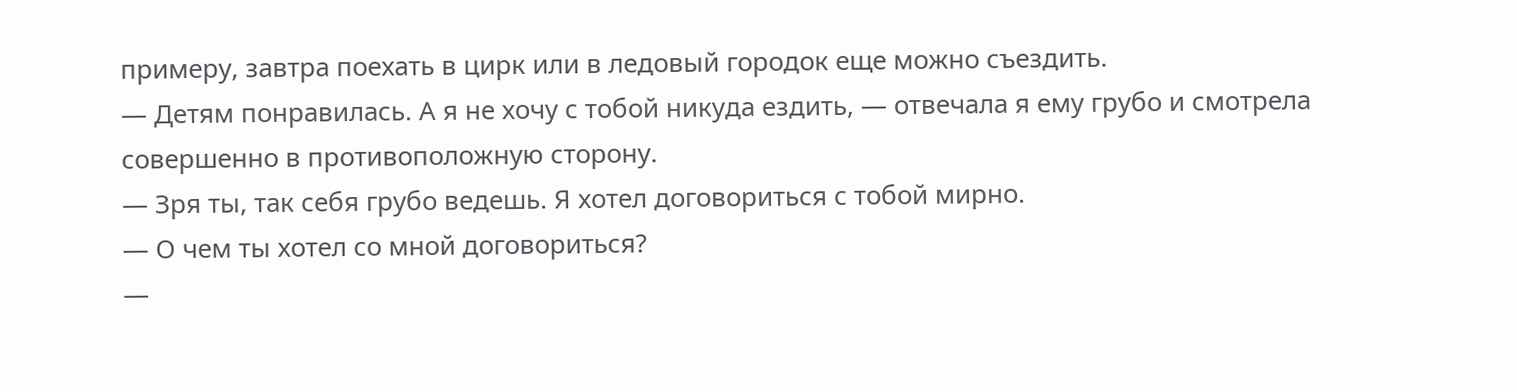примеру, завтра поехать в цирк или в ледовый городок еще можно съездить.
— Детям понравилась. А я не хочу с тобой никуда ездить, — отвечала я ему грубо и смотрела совершенно в противоположную сторону.
— Зря ты, так себя грубо ведешь. Я хотел договориться с тобой мирно.
— О чем ты хотел со мной договориться?
—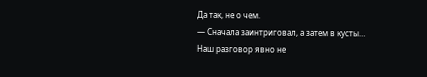Да так, не о чем.
— Сначала заинтриговал, а затем в кусты…
Наш разговор явно не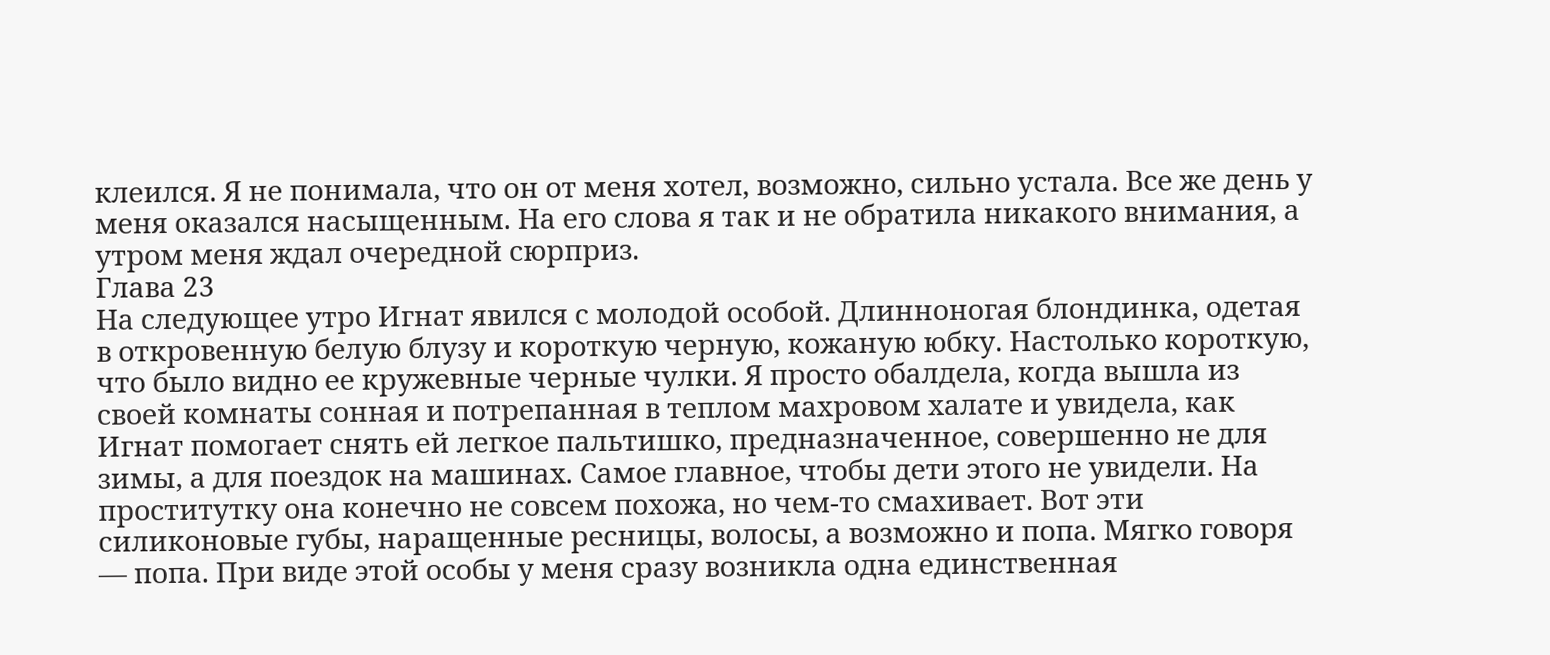клеился. Я не понимала, что он от меня хотел, возможно, сильно устала. Все же день у меня оказался насыщенным. На его слова я так и не обратила никакого внимания, а утром меня ждал очередной сюрприз.
Глава 23
На следующее утро Игнат явился с молодой особой. Длинноногая блондинка, одетая в откровенную белую блузу и короткую черную, кожаную юбку. Настолько короткую, что было видно ее кружевные черные чулки. Я просто обалдела, когда вышла из своей комнаты сонная и потрепанная в теплом махровом халате и увидела, как Игнат помогает снять ей легкое пальтишко, предназначенное, совершенно не для зимы, а для поездок на машинах. Самое главное, чтобы дети этого не увидели. На проститутку она конечно не совсем похожа, но чем-то смахивает. Вот эти силиконовые губы, наращенные ресницы, волосы, а возможно и попа. Мягко говоря — попа. При виде этой особы у меня сразу возникла одна единственная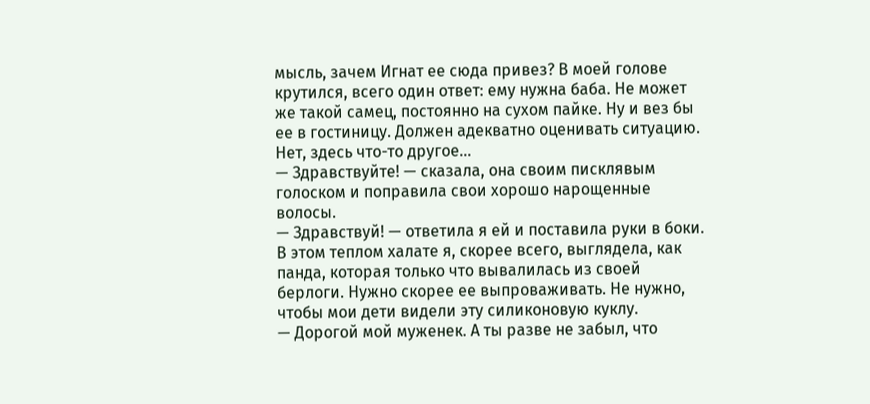мысль, зачем Игнат ее сюда привез? В моей голове крутился, всего один ответ: ему нужна баба. Не может же такой самец, постоянно на сухом пайке. Ну и вез бы ее в гостиницу. Должен адекватно оценивать ситуацию. Нет, здесь что-то другое…
— Здравствуйте! — сказала, она своим писклявым голоском и поправила свои хорошо нарощенные волосы.
— Здравствуй! — ответила я ей и поставила руки в боки. В этом теплом халате я, скорее всего, выглядела, как панда, которая только что вывалилась из своей берлоги. Нужно скорее ее выпроваживать. Не нужно, чтобы мои дети видели эту силиконовую куклу.
— Дорогой мой муженек. А ты разве не забыл, что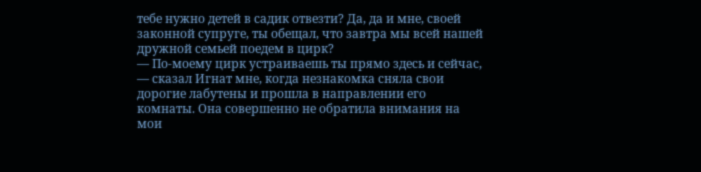тебе нужно детей в садик отвезти? Да, да и мне, своей законной супруге, ты обещал, что завтра мы всей нашей дружной семьей поедем в цирк?
— По-моему цирк устраиваешь ты прямо здесь и сейчас, — сказал Игнат мне, когда незнакомка сняла свои дорогие лабутены и прошла в направлении его комнаты. Она совершенно не обратила внимания на мои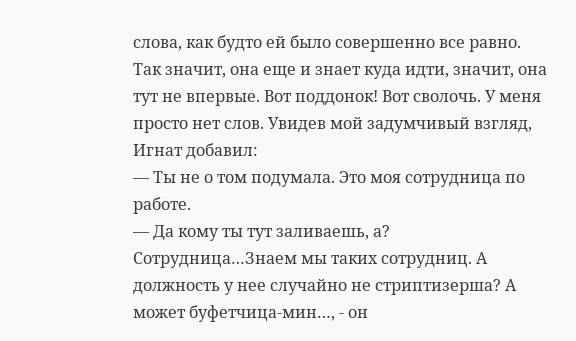слова, как будто ей было совершенно все равно.
Так значит, она еще и знает куда идти, значит, она тут не впервые. Вот поддонок! Вот сволочь. У меня просто нет слов. Увидев мой задумчивый взгляд, Игнат добавил:
— Ты не о том подумала. Это моя сотрудница по работе.
— Да кому ты тут заливаешь, а? Сотрудница…Знаем мы таких сотрудниц. А должность у нее случайно не стриптизерша? А может буфетчица-мин…, - он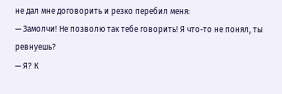не дал мне договорить и резко перебил меня:
— Замолчи! Не позволю так тебе говорить! Я что-то не понял, ты ревнуешь?
— Я? К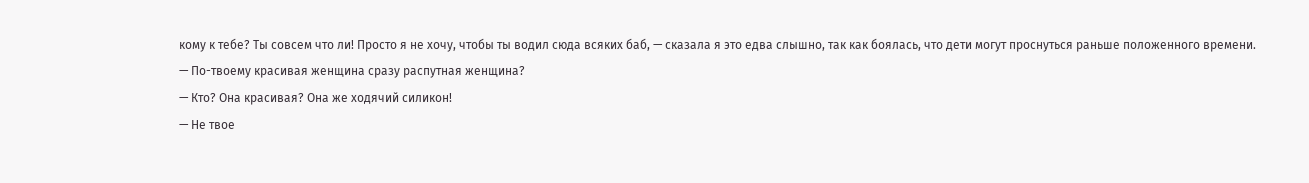кому к тебе? Ты совсем что ли! Просто я не хочу, чтобы ты водил сюда всяких баб, — сказала я это едва слышно, так как боялась, что дети могут проснуться раньше положенного времени.
— По-твоему красивая женщина сразу распутная женщина?
— Кто? Она красивая? Она же ходячий силикон!
— Не твое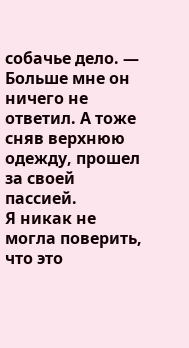собачье дело. — Больше мне он ничего не ответил. А тоже сняв верхнюю одежду, прошел за своей пассией.
Я никак не могла поверить, что это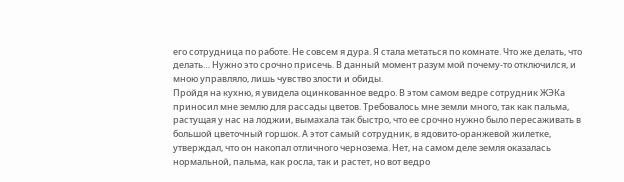его сотрудница по работе. Не совсем я дура. Я стала метаться по комнате. Что же делать, что делать… Нужно это срочно присечь. В данный момент разум мой почему-то отключился, и мною управляло, лишь чувство злости и обиды.
Пройдя на кухню, я увидела оцинкованное ведро. В этом самом ведре сотрудник ЖЭКа приносил мне землю для рассады цветов. Требовалось мне земли много, так как пальма, растущая у нас на лоджии, вымахала так быстро, что ее срочно нужно было пересаживать в большой цветочный горшок. А этот самый сотрудник, в ядовито-оранжевой жилетке, утверждал, что он накопал отличного чернозема. Нет, на самом деле земля оказалась нормальной, пальма, как росла, так и растет, но вот ведро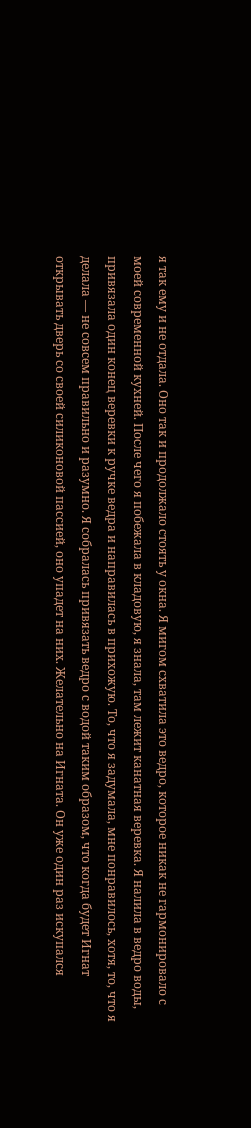я так ему и не отдала. Оно так и продолжало стоять у окна. Я мигом схватила это ведро, которое никак не гармонировало с моей современной кухней. После чего я побежала в кладовую, я знала, там лежит канатная веревка. Я налила в ведро воды, привязала один конец веревки к ручке ведра и направилась в прихожую. То, что я задумала, мне понравилось, хотя, то, что я делала — не совсем правильно и разумно. Я собралась привязать ведро с водой таким образом, что когда будет Игнат открывать дверь со своей силиконовой пассией, оно упадет на них. Желательно на Игната. Он уже один раз искупался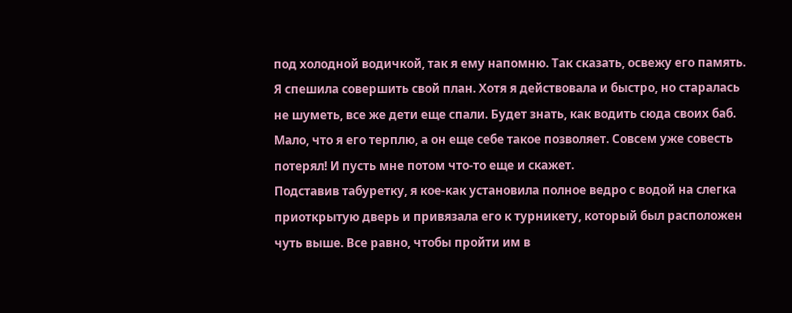под холодной водичкой, так я ему напомню. Так сказать, освежу его память.
Я спешила совершить свой план. Хотя я действовала и быстро, но старалась не шуметь, все же дети еще спали. Будет знать, как водить сюда своих баб. Мало, что я его терплю, а он еще себе такое позволяет. Совсем уже совесть потерял! И пусть мне потом что-то еще и скажет.
Подставив табуретку, я кое-как установила полное ведро с водой на слегка приоткрытую дверь и привязала его к турникету, который был расположен чуть выше. Все равно, чтобы пройти им в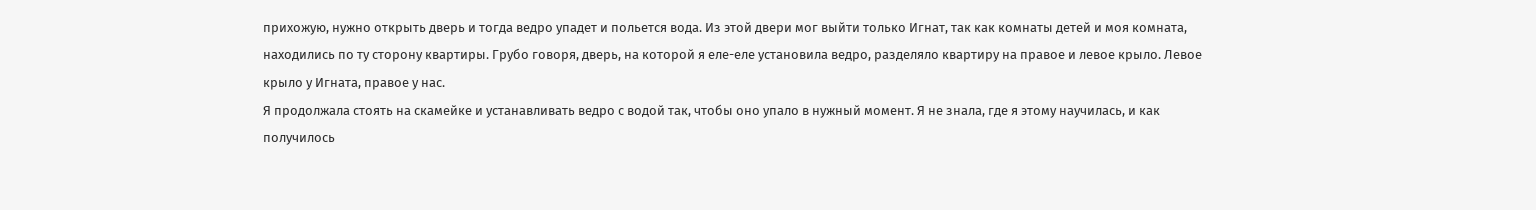прихожую, нужно открыть дверь и тогда ведро упадет и польется вода. Из этой двери мог выйти только Игнат, так как комнаты детей и моя комната, находились по ту сторону квартиры. Грубо говоря, дверь, на которой я еле-еле установила ведро, разделяло квартиру на правое и левое крыло. Левое крыло у Игната, правое у нас.
Я продолжала стоять на скамейке и устанавливать ведро с водой так, чтобы оно упало в нужный момент. Я не знала, где я этому научилась, и как получилось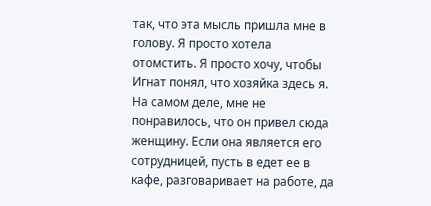так, что эта мысль пришла мне в голову. Я просто хотела отомстить. Я просто хочу, чтобы Игнат понял, что хозяйка здесь я. На самом деле, мне не понравилось, что он привел сюда женщину. Если она является его сотрудницей, пусть в едет ее в кафе, разговаривает на работе, да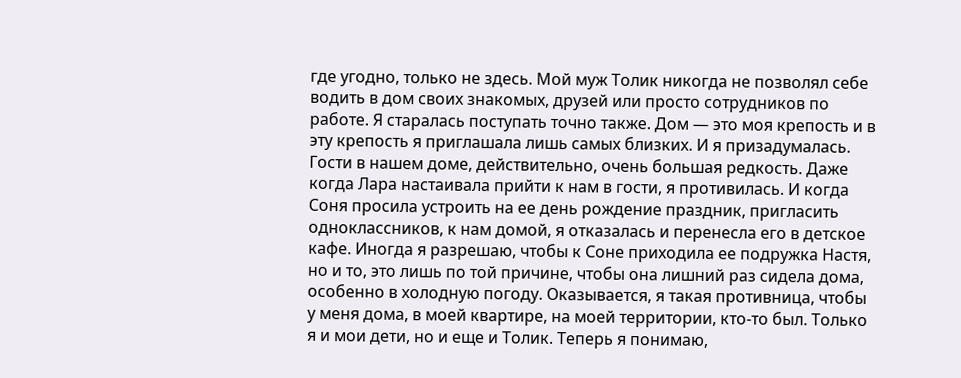где угодно, только не здесь. Мой муж Толик никогда не позволял себе водить в дом своих знакомых, друзей или просто сотрудников по работе. Я старалась поступать точно также. Дом — это моя крепость и в эту крепость я приглашала лишь самых близких. И я призадумалась. Гости в нашем доме, действительно, очень большая редкость. Даже когда Лара настаивала прийти к нам в гости, я противилась. И когда Соня просила устроить на ее день рождение праздник, пригласить одноклассников, к нам домой, я отказалась и перенесла его в детское кафе. Иногда я разрешаю, чтобы к Соне приходила ее подружка Настя, но и то, это лишь по той причине, чтобы она лишний раз сидела дома, особенно в холодную погоду. Оказывается, я такая противница, чтобы у меня дома, в моей квартире, на моей территории, кто-то был. Только я и мои дети, но и еще и Толик. Теперь я понимаю,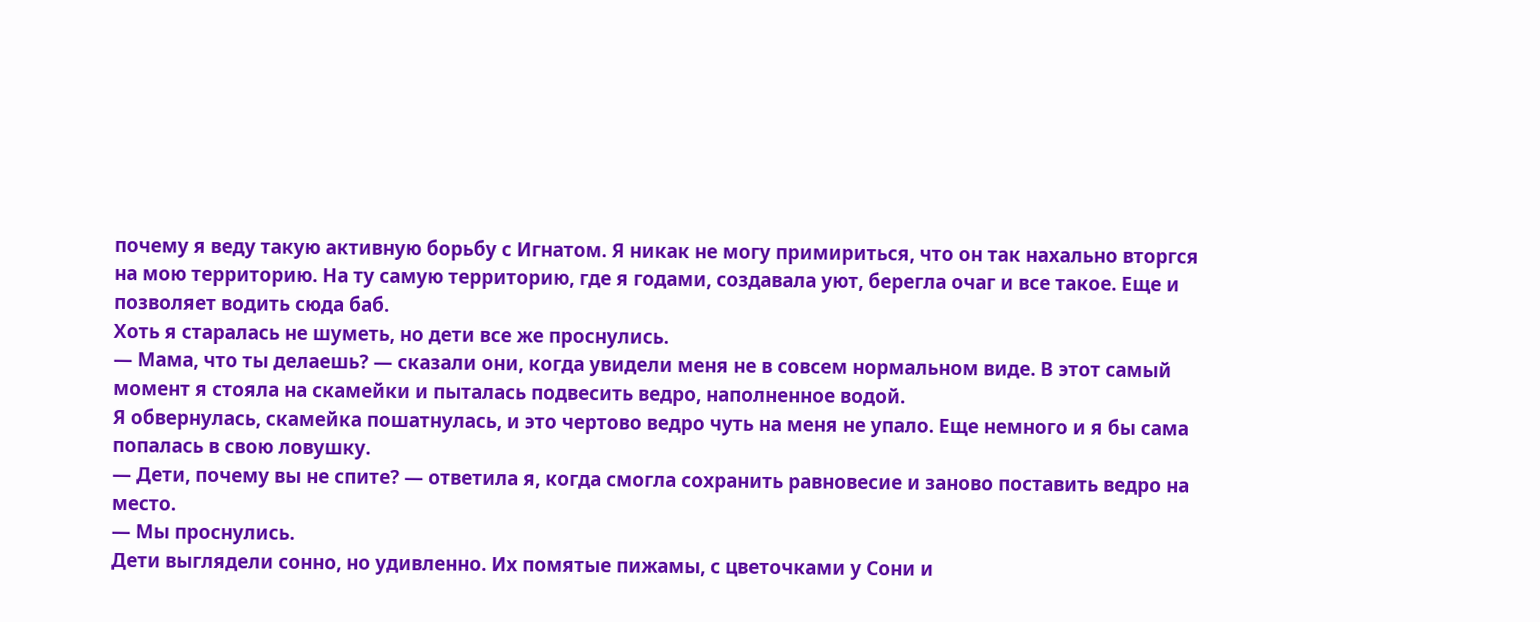почему я веду такую активную борьбу с Игнатом. Я никак не могу примириться, что он так нахально вторгся на мою территорию. На ту самую территорию, где я годами, создавала уют, берегла очаг и все такое. Еще и позволяет водить сюда баб.
Хоть я старалась не шуметь, но дети все же проснулись.
— Мама, что ты делаешь? — сказали они, когда увидели меня не в совсем нормальном виде. В этот самый момент я стояла на скамейки и пыталась подвесить ведро, наполненное водой.
Я обвернулась, скамейка пошатнулась, и это чертово ведро чуть на меня не упало. Еще немного и я бы сама попалась в свою ловушку.
— Дети, почему вы не спите? — ответила я, когда смогла сохранить равновесие и заново поставить ведро на место.
— Мы проснулись.
Дети выглядели сонно, но удивленно. Их помятые пижамы, с цветочками у Сони и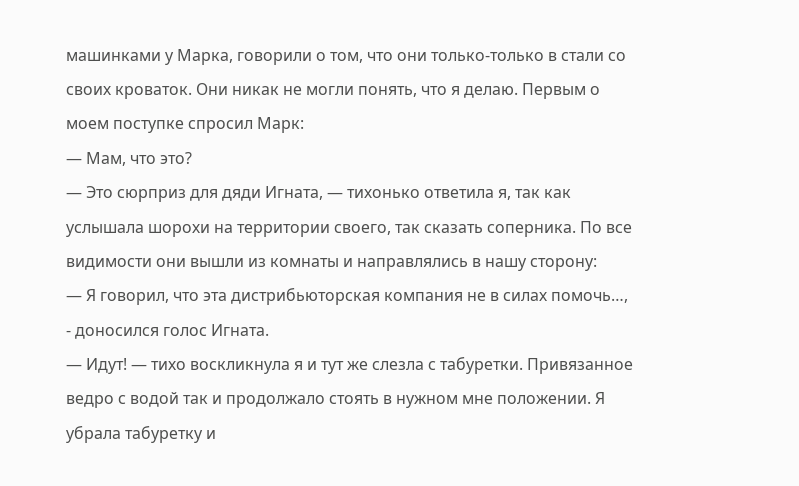машинками у Марка, говорили о том, что они только-только в стали со своих кроваток. Они никак не могли понять, что я делаю. Первым о моем поступке спросил Марк:
— Мам, что это?
— Это сюрприз для дяди Игната, — тихонько ответила я, так как услышала шорохи на территории своего, так сказать соперника. По все видимости они вышли из комнаты и направлялись в нашу сторону:
— Я говорил, что эта дистрибьюторская компания не в силах помочь…, - доносился голос Игната.
— Идут! — тихо воскликнула я и тут же слезла с табуретки. Привязанное ведро с водой так и продолжало стоять в нужном мне положении. Я убрала табуретку и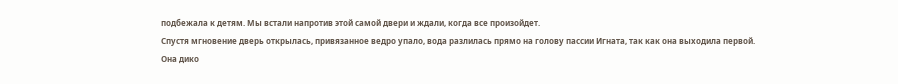подбежала к детям. Мы встали напротив этой самой двери и ждали, когда все произойдет.
Спустя мгновение дверь открылась, привязанное ведро упало, вода разлилась прямо на голову пассии Игната, так как она выходила первой.
Она дико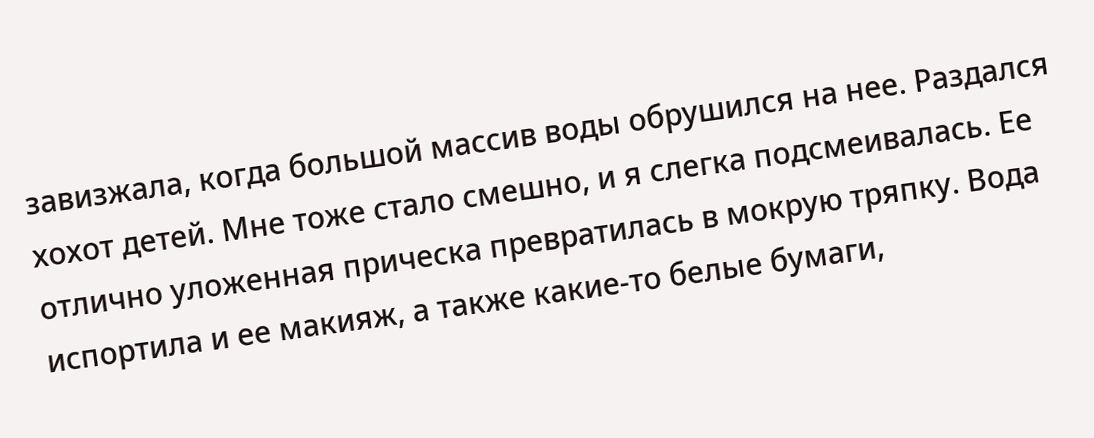завизжала, когда большой массив воды обрушился на нее. Раздался хохот детей. Мне тоже стало смешно, и я слегка подсмеивалась. Ее отлично уложенная прическа превратилась в мокрую тряпку. Вода испортила и ее макияж, а также какие-то белые бумаги,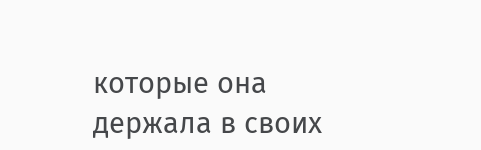которые она держала в своих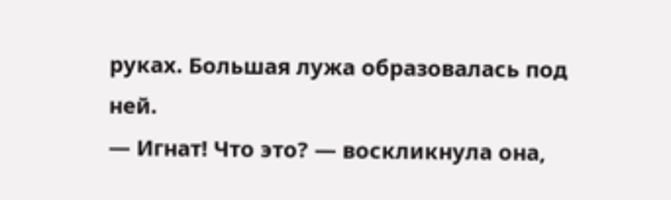руках. Большая лужа образовалась под ней.
— Игнат! Что это? — воскликнула она,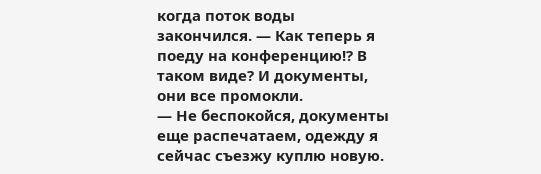когда поток воды закончился. — Как теперь я поеду на конференцию!? В таком виде? И документы, они все промокли.
— Не беспокойся, документы еще распечатаем, одежду я сейчас съезжу куплю новую.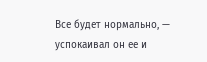Все будет нормально, — успокаивал он ее и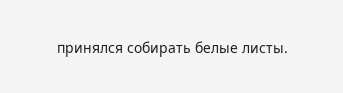принялся собирать белые листы.